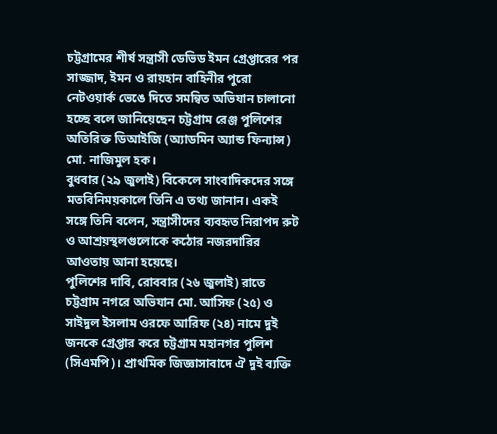চট্টগ্রামের শীর্ষ সন্ত্রাসী ডেভিড ইমন গ্রেপ্তারের পর সাজ্জাদ, ইমন ও রায়হান বাহিনীর পুরো নেটওয়ার্ক ভেঙে দিতে সমন্বিত অভিযান চালানো হচ্ছে বলে জানিয়েছেন চট্টগ্রাম রেঞ্জ পুলিশের অতিরিক্ত ডিআইজি (অ্যাডমিন অ্যান্ড ফিন্যান্স) মো. নাজিমুল হক।
বুধবার (২৯ জুলাই) বিকেলে সাংবাদিকদের সঙ্গে মতবিনিময়কালে তিনি এ তথ্য জানান। একই সঙ্গে তিনি বলেন, সন্ত্রাসীদের ব্যবহৃত নিরাপদ রুট ও আশ্রয়স্থলগুলোকে কঠোর নজরদারির আওতায় আনা হয়েছে।
পুলিশের দাবি, রোববার (২৬ জুলাই) রাতে চট্টগ্রাম নগরে অভিযান মো. আসিফ (২৫) ও সাইদুল ইসলাম ওরফে আরিফ (২৪) নামে দুই জনকে গ্রেপ্তার করে চট্টগ্রাম মহানগর পুলিশ (সিএমপি)। প্রাথমিক জিজ্ঞাসাবাদে ঐ দুই ব্যক্তি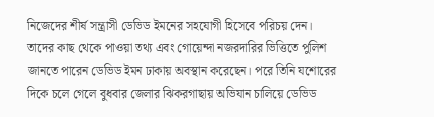নিজেদের শীর্ষ সন্ত্রাসী ডেভিড ইমনের সহযোগী হিসেবে পরিচয় দেন। তাদের কাছ থেকে পাওয়া তথ্য এবং গোয়েন্দা নজরদারির ভিত্তিতে পুলিশ জানতে পারেন ডেভিড ইমন ঢাকায় অবস্থান করেছেন। পরে তিনি যশোরের দিকে চলে গেলে বুধবার জেলার ঝিকরগাছায় অভিযান চালিয়ে ডেভিড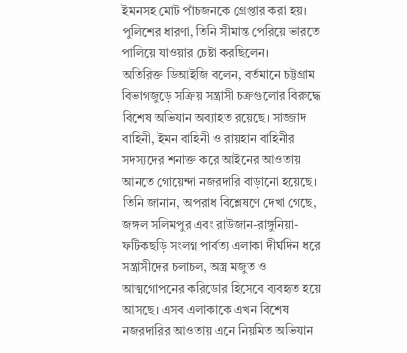ইমনসহ মোট পাঁচজনকে গ্রেপ্তার করা হয়। পুলিশের ধারণা, তিনি সীমান্ত পেরিয়ে ভারতে পালিয়ে যাওয়ার চেষ্টা করছিলেন।
অতিরিক্ত ডিআইজি বলেন, বর্তমানে চট্টগ্রাম বিভাগজুড়ে সক্রিয় সন্ত্রাসী চক্রগুলোর বিরুদ্ধে বিশেষ অভিযান অব্যাহত রয়েছে। সাজ্জাদ বাহিনী, ইমন বাহিনী ও রায়হান বাহিনীর সদস্যদের শনাক্ত করে আইনের আওতায় আনতে গোয়েন্দা নজরদারি বাড়ানো হয়েছে।
তিনি জানান, অপরাধ বিশ্লেষণে দেখা গেছে, জঙ্গল সলিমপুর এবং রাউজান-রাঙ্গুনিয়া-ফটিকছড়ি সংলগ্ন পার্বত্য এলাকা দীর্ঘদিন ধরে সন্ত্রাসীদের চলাচল, অস্ত্র মজুত ও আত্মগোপনের করিডোর হিসেবে ব্যবহৃত হয়ে আসছে। এসব এলাকাকে এখন বিশেষ নজরদারির আওতায় এনে নিয়মিত অভিযান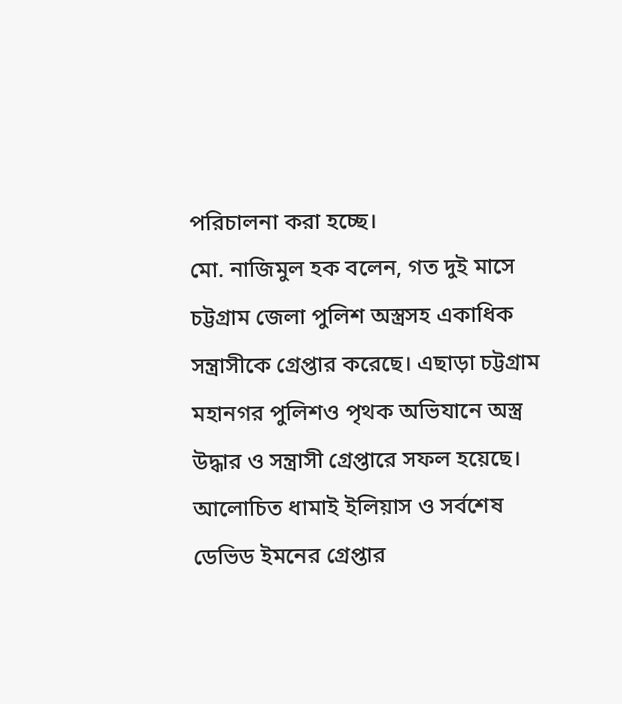পরিচালনা করা হচ্ছে।
মো. নাজিমুল হক বলেন, গত দুই মাসে চট্টগ্রাম জেলা পুলিশ অস্ত্রসহ একাধিক সন্ত্রাসীকে গ্রেপ্তার করেছে। এছাড়া চট্টগ্রাম মহানগর পুলিশও পৃথক অভিযানে অস্ত্র উদ্ধার ও সন্ত্রাসী গ্রেপ্তারে সফল হয়েছে। আলোচিত ধামাই ইলিয়াস ও সর্বশেষ ডেভিড ইমনের গ্রেপ্তার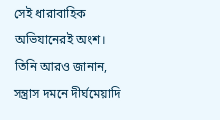সেই ধারাবাহিক অভিযানেরই অংশ।
তিনি আরও জানান, সন্ত্রাস দমনে দীর্ঘমেয়াদি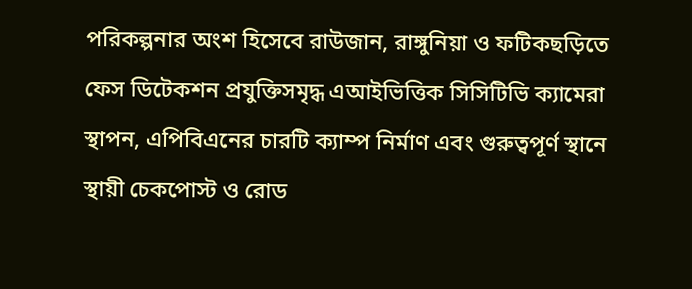পরিকল্পনার অংশ হিসেবে রাউজান, রাঙ্গুনিয়া ও ফটিকছড়িতে ফেস ডিটেকশন প্রযুক্তিসমৃদ্ধ এআইভিত্তিক সিসিটিভি ক্যামেরা স্থাপন, এপিবিএনের চারটি ক্যাম্প নির্মাণ এবং গুরুত্বপূর্ণ স্থানে স্থায়ী চেকপোস্ট ও রোড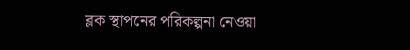ব্লক স্থাপনের পরিকল্পনা নেওয়া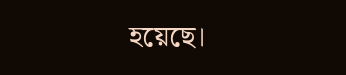হয়েছে।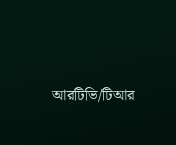আরটিভি/টিআর